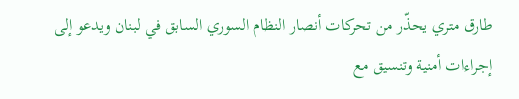طارق متري يحذّر من تحركات أنصار النظام السوري السابق في لبنان ويدعو إلى إجراءات أمنية وتنسيق مع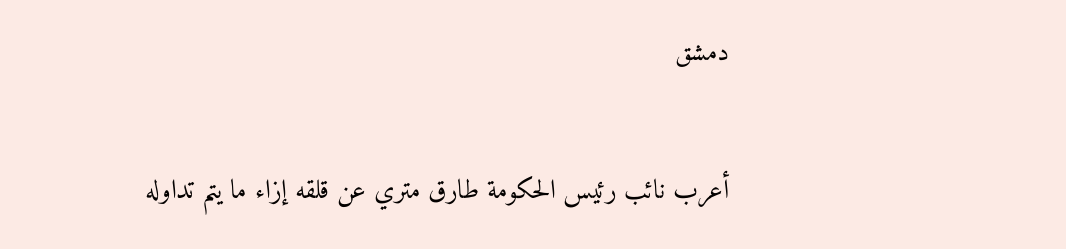دمشق

أعرب نائب رئيس الحكومة طارق متري عن قلقه إزاء ما يتم تداوله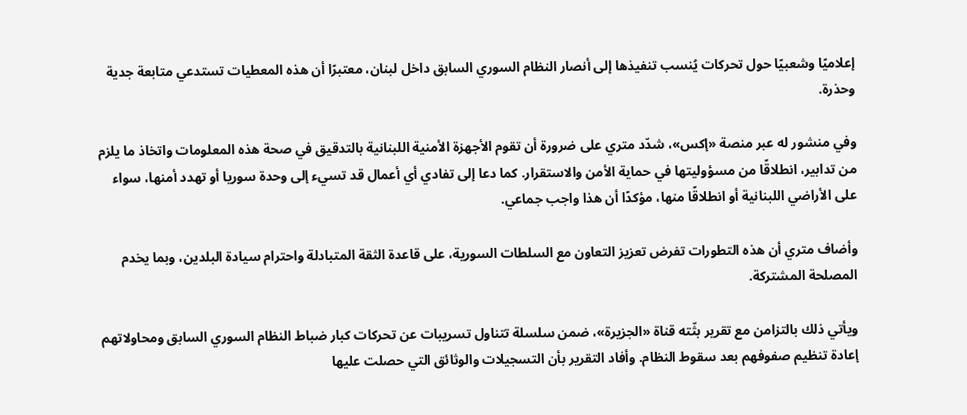إعلاميًا وشعبيًا حول تحركات يُنسب تنفيذها إلى أنصار النظام السوري السابق داخل لبنان، معتبرًا أن هذه المعطيات تستدعي متابعة جدية وحذرة.

وفي منشور له عبر منصة «إكس»، شدّد متري على ضرورة أن تقوم الأجهزة الأمنية اللبنانية بالتدقيق في صحة هذه المعلومات واتخاذ ما يلزم من تدابير، انطلاقًا من مسؤوليتها في حماية الأمن والاستقرار. كما دعا إلى تفادي أي أعمال قد تسيء إلى وحدة سوريا أو تهدد أمنها، سواء على الأراضي اللبنانية أو انطلاقًا منها، مؤكدًا أن هذا واجب جماعي.

وأضاف متري أن هذه التطورات تفرض تعزيز التعاون مع السلطات السورية، على قاعدة الثقة المتبادلة واحترام سيادة البلدين، وبما يخدم المصلحة المشتركة.

ويأتي ذلك بالتزامن مع تقرير بثّته قناة «الجزيرة»، ضمن سلسلة تتناول تسريبات عن تحركات كبار ضباط النظام السوري السابق ومحاولاتهم إعادة تنظيم صفوفهم بعد سقوط النظام. وأفاد التقرير بأن التسجيلات والوثائق التي حصلت عليها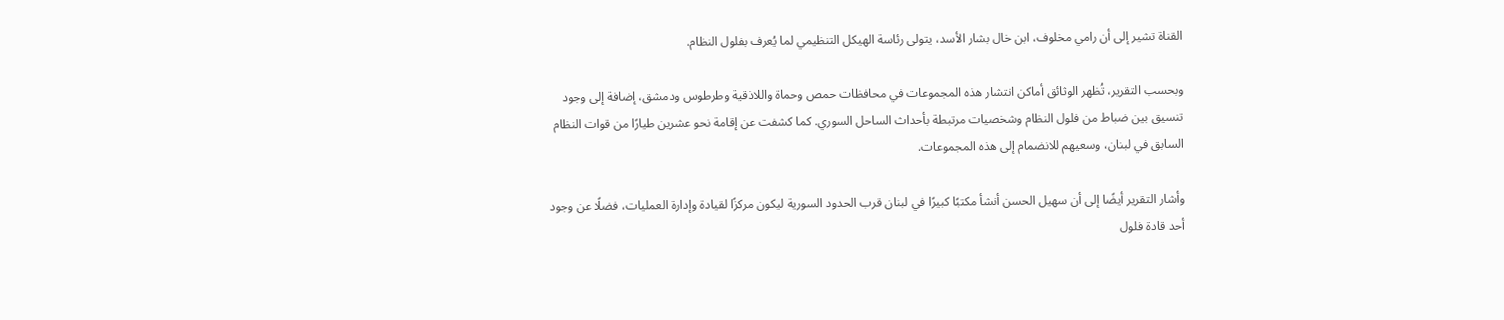القناة تشير إلى أن رامي مخلوف، ابن خال بشار الأسد، يتولى رئاسة الهيكل التنظيمي لما يُعرف بفلول النظام.

وبحسب التقرير، تُظهر الوثائق أماكن انتشار هذه المجموعات في محافظات حمص وحماة واللاذقية وطرطوس ودمشق، إضافة إلى وجود تنسيق بين ضباط من فلول النظام وشخصيات مرتبطة بأحداث الساحل السوري. كما كشفت عن إقامة نحو عشرين طيارًا من قوات النظام السابق في لبنان، وسعيهم للانضمام إلى هذه المجموعات.

وأشار التقرير أيضًا إلى أن سهيل الحسن أنشأ مكتبًا كبيرًا في لبنان قرب الحدود السورية ليكون مركزًا لقيادة وإدارة العمليات، فضلًا عن وجود أحد قادة فلول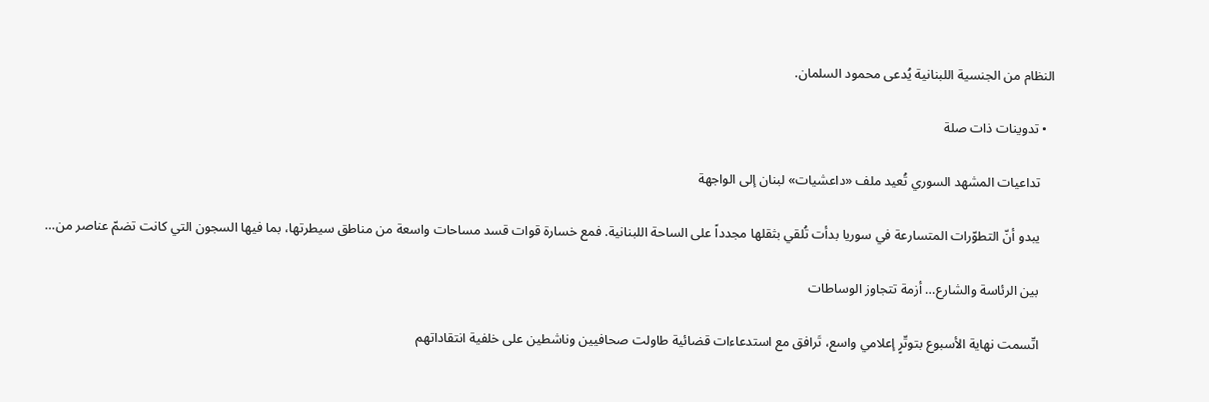النظام من الجنسية اللبنانية يُدعى محمود السلمان.

  • تدوينات ذات صلة

    تداعيات المشهد السوري تُعيد ملف «داعشيات» لبنان إلى الواجهة

    يبدو أنّ التطوّرات المتسارعة في سوريا بدأت تُلقي بثقلها مجدداً على الساحة اللبنانية. فمع خسارة قوات قسد مساحات واسعة من مناطق سيطرتها، بما فيها السجون التي كانت تضمّ عناصر من…

    بين الرئاسة والشارع… أزمة تتجاوز الوساطات

    اتّسمت نهاية الأسبوع بتوتّرٍ إعلامي واسع، تَرافق مع استدعاءات قضائية طاولت صحافيين وناشطين على خلفية انتقاداتهم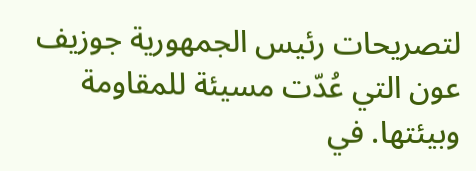لتصريحات رئيس الجمهورية جوزيف عون التي عُدّت مسيئة للمقاومة وبيئتها. في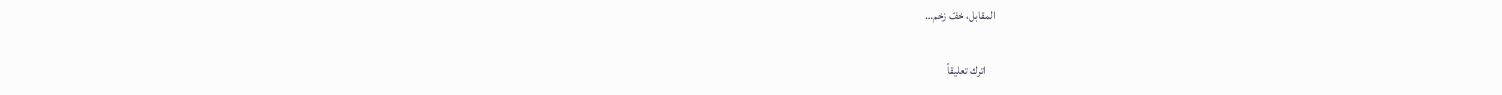المقابل، خفّ زخم…

    اترك تعليقاً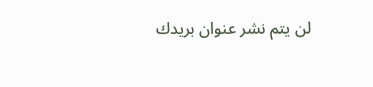لن يتم نشر عنوان بريدك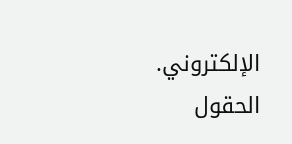الإلكتروني. الحقول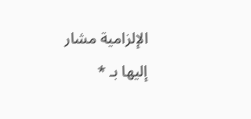الإلزامية مشار إليها بـ *